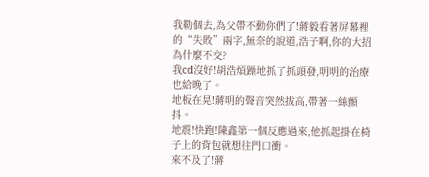我勒個去,為父帶不動你們了!蔣毅看著屏幕裡的“失敗”兩字,無奈的說道,浩子啊,你的大招為什麼不交?
我cd沒好!胡浩煩躁地抓了抓頭發,明明的治療也給晚了。
地板在晃!蔣明的聲音突然拔高,帶著一絲顫抖。
地震!快跑!陳鑫第一個反應過來,他抓起掛在椅子上的背包就想往門口衝。
來不及了!蔣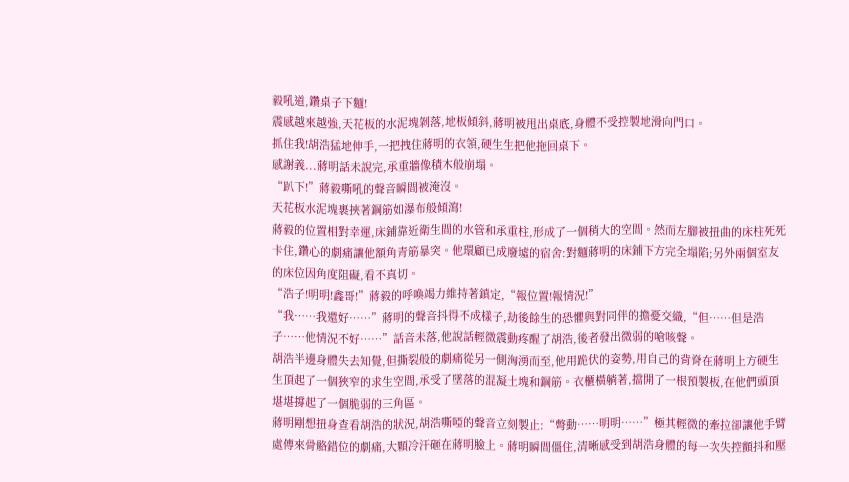毅吼道,鑽桌子下麵!
震感越來越強,天花板的水泥塊剝落,地板傾斜,蔣明被甩出桌底,身體不受控製地滑向門口。
抓住我!胡浩猛地伸手,一把拽住蔣明的衣領,硬生生把他拖回桌下。
感謝義...蔣明話未說完,承重牆像積木般崩塌。
“趴下!”蔣毅嘶吼的聲音瞬間被淹沒。
天花板水泥塊裹挾著鋼筋如瀑布般傾瀉!
蔣毅的位置相對幸運,床鋪靠近衛生間的水管和承重柱,形成了一個稍大的空間。然而左腳被扭曲的床柱死死卡住,鑽心的劇痛讓他額角青筋暴突。他環顧已成廢墟的宿舍:對麵蔣明的床鋪下方完全塌陷;另外兩個室友的床位因角度阻礙,看不真切。
“浩子!明明!鑫哥!”蔣毅的呼喚竭力維持著鎮定,“報位置!報情況!”
“我……我還好……”蔣明的聲音抖得不成樣子,劫後餘生的恐懼與對同伴的擔憂交織,“但……但是浩子……他情況不好……”話音未落,他說話輕微震動疼醒了胡浩,後者發出微弱的嗆咳聲。
胡浩半邊身體失去知覺,但撕裂般的劇痛從另一側洶湧而至,他用跪伏的姿勢,用自己的背脊在蔣明上方硬生生頂起了一個狹窄的求生空間,承受了墜落的混凝土塊和鋼筋。衣櫃橫躺著,擋開了一根預製板,在他們頭頂堪堪撐起了一個脆弱的三角區。
蔣明剛想扭身查看胡浩的狀況,胡浩嘶啞的聲音立刻製止:“彆動……明明……”極其輕微的牽拉卻讓他手臂處傳來骨骼錯位的劇痛,大顆冷汗砸在蔣明臉上。蔣明瞬間僵住,清晰感受到胡浩身體的每一次失控顫抖和壓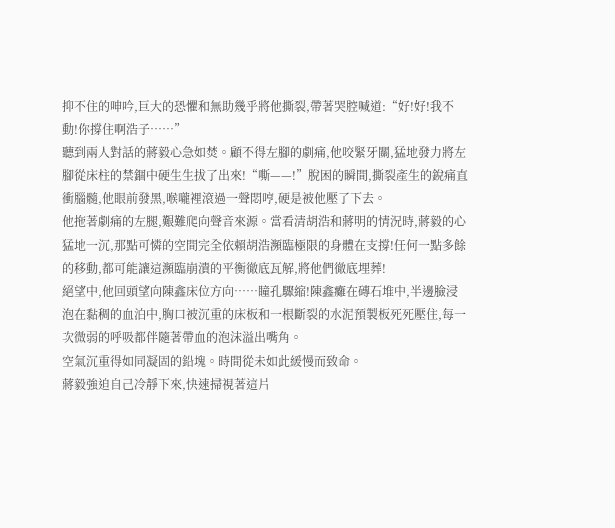抑不住的呻吟,巨大的恐懼和無助幾乎將他撕裂,帶著哭腔喊道:“好!好!我不動!你撐住啊浩子……”
聽到兩人對話的蔣毅心急如焚。顧不得左腳的劇痛,他咬緊牙關,猛地發力將左腳從床柱的禁錮中硬生生拔了出來!“嘶——!”脫困的瞬間,撕裂產生的銳痛直衝腦髓,他眼前發黑,喉嚨裡滾過一聲悶哼,硬是被他壓了下去。
他拖著劇痛的左腿,艱難爬向聲音來源。當看清胡浩和蔣明的情況時,蔣毅的心猛地一沉,那點可憐的空間完全依賴胡浩瀕臨極限的身體在支撐!任何一點多餘的移動,都可能讓這瀕臨崩潰的平衡徹底瓦解,將他們徹底埋葬!
絕望中,他回頭望向陳鑫床位方向……瞳孔驟縮!陳鑫癱在磚石堆中,半邊臉浸泡在黏稠的血泊中,胸口被沉重的床板和一根斷裂的水泥預製板死死壓住,每一次微弱的呼吸都伴隨著帶血的泡沫溢出嘴角。
空氣沉重得如同凝固的鉛塊。時間從未如此緩慢而致命。
蔣毅強迫自己冷靜下來,快速掃視著這片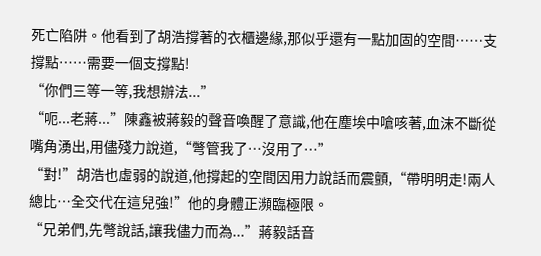死亡陷阱。他看到了胡浩撐著的衣櫃邊緣,那似乎還有一點加固的空間……支撐點……需要一個支撐點!
“你們三等一等,我想辦法...”
“呃...老蔣...”陳鑫被蔣毅的聲音喚醒了意識,他在塵埃中嗆咳著,血沫不斷從嘴角湧出,用儘殘力說道,“彆管我了…沒用了…”
“對!”胡浩也虛弱的說道,他撐起的空間因用力說話而震顫,“帶明明走!兩人總比…全交代在這兒強!”他的身體正瀕臨極限。
“兄弟們,先彆說話,讓我儘力而為...”蔣毅話音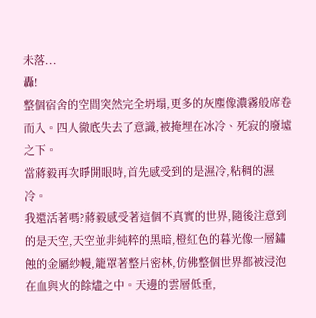未落...
轟!
整個宿舍的空間突然完全坍塌,更多的灰塵像濃霧般席卷而入。四人徹底失去了意識,被掩埋在冰冷、死寂的廢墟之下。
當蔣毅再次睜開眼時,首先感受到的是濕冷,粘稠的濕冷。
我還活著嗎?蔣毅感受著這個不真實的世界,隨後注意到的是天空,天空並非純粹的黑暗,橙紅色的暮光像一層鏽蝕的金屬紗幔,籠罩著整片密林,仿佛整個世界都被浸泡在血與火的餘燼之中。天邊的雲層低垂,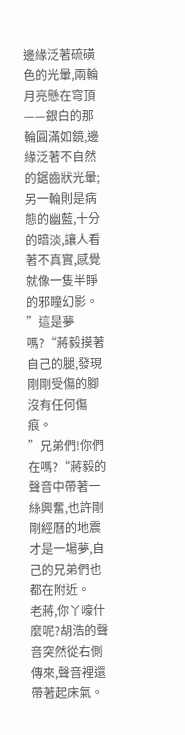邊緣泛著硫磺色的光暈,兩輪月亮懸在穹頂——銀白的那輪圓滿如鏡,邊緣泛著不自然的鋸齒狀光暈;另一輪則是病態的幽藍,十分的暗淡,讓人看著不真實,感覺就像一隻半睜的邪瞳幻影。
”這是夢嗎?“蔣毅摸著自己的腿,發現剛剛受傷的腳沒有任何傷痕。
”兄弟們!你們在嗎?“蔣毅的聲音中帶著一絲興奮,也許剛剛經曆的地震才是一場夢,自己的兄弟們也都在附近。
老蔣,你丫嚎什麼呢?胡浩的聲音突然從右側傳來,聲音裡還帶著起床氣。